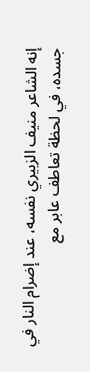إنه الشاعر منيف الزبيري نفسه، عند إضرام النار في
جسده، في لحظة تعاطف عابر مع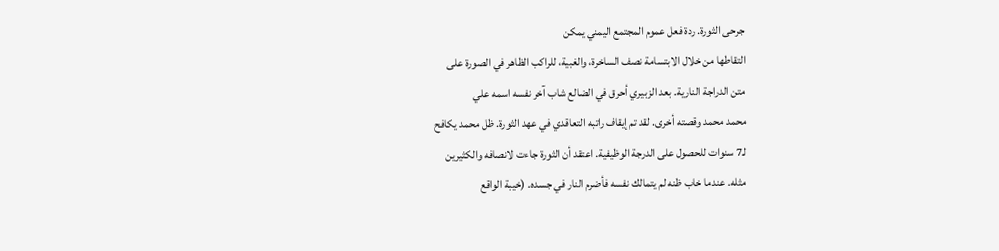جرحى الثورة. ردة فعل عموم المجتمع اليمني يمكن
التقاطها من خلال الابتسامة نصف الساخرة، والغبية، للراكب الظاهر في الصورة على
متن الدراجة النارية. بعد الزبيري أحرق في الضالع شاب آخر نفسه اسمه علي
محمد محمد وقصته أخرى. لقد تم إيقاف راتبه التعاقدي في عهد الثورة. ظل محمد يكافح
لـ7 سنوات للحصول على الدرجة الوظيفية. اعتقد أن الثورة جاءت لانصافه والكثيرين
مثله. عندما خاب ظنه لم يتمالك نفسه فأضرم النار في جسده. (خيبة الواقع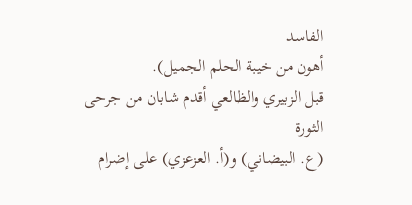الفاسد
أهون من خيبة الحلم الجميل).
قبل الزبيري والظالعي أقدم شابان من جرحى الثورة
(ع. البيضاني) و(أ. العزعزي) على إضرام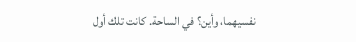نفسيهما، وأين؟ في الساحة. كانت تلك أول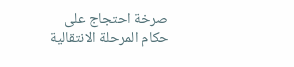صرخة احتجاج على حكام المرحلة الانتقالية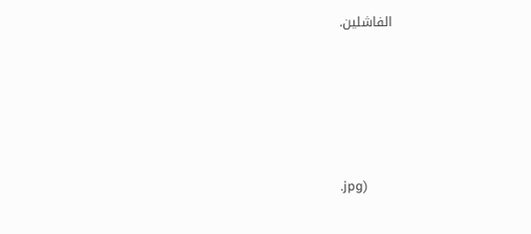الفاشلين.





.jpg)